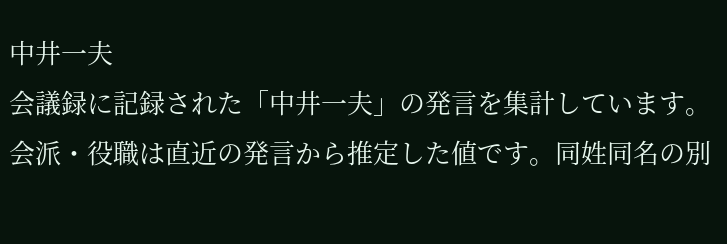中井一夫
会議録に記録された「中井一夫」の発言を集計しています。会派・役職は直近の発言から推定した値です。同姓同名の別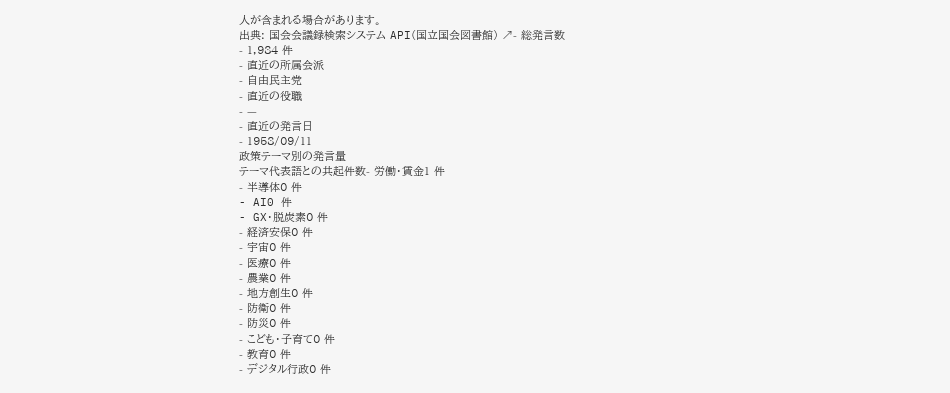人が含まれる場合があります。
出典: 国会会議録検索システム API(国立国会図書館) ↗- 総発言数
- 1,984 件
- 直近の所属会派
- 自由民主党
- 直近の役職
- —
- 直近の発言日
- 1958/09/11
政策テーマ別の発言量
テーマ代表語との共起件数- 労働・賃金1 件
- 半導体0 件
- AI0 件
- GX・脱炭素0 件
- 経済安保0 件
- 宇宙0 件
- 医療0 件
- 農業0 件
- 地方創生0 件
- 防衛0 件
- 防災0 件
- こども・子育て0 件
- 教育0 件
- デジタル行政0 件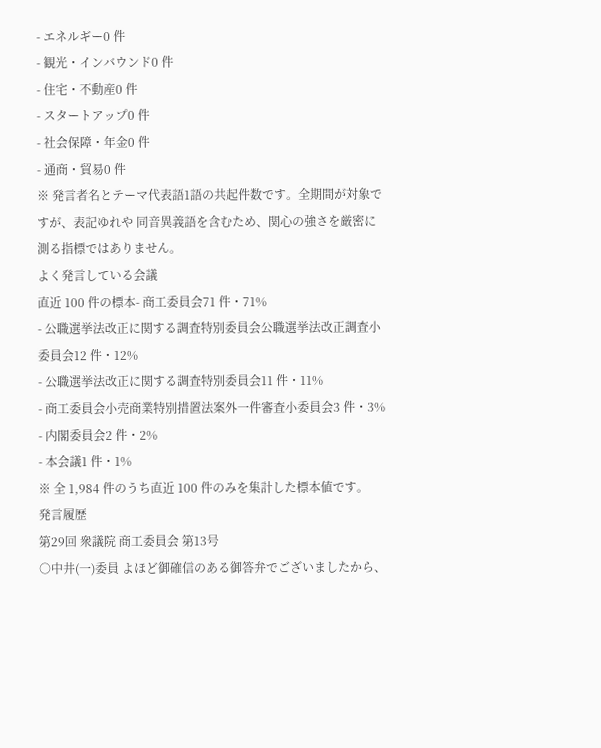- エネルギー0 件
- 観光・インバウンド0 件
- 住宅・不動産0 件
- スタートアップ0 件
- 社会保障・年金0 件
- 通商・貿易0 件
※ 発言者名とテーマ代表語1語の共起件数です。全期間が対象ですが、表記ゆれや 同音異義語を含むため、関心の強さを厳密に測る指標ではありません。
よく発言している会議
直近 100 件の標本- 商工委員会71 件・71%
- 公職選挙法改正に関する調査特別委員会公職選挙法改正調査小委員会12 件・12%
- 公職選挙法改正に関する調査特別委員会11 件・11%
- 商工委員会小売商業特別措置法案外一件審査小委員会3 件・3%
- 内閣委員会2 件・2%
- 本会議1 件・1%
※ 全 1,984 件のうち直近 100 件のみを集計した標本値です。
発言履歴
第29回 衆議院 商工委員会 第13号
○中井(一)委員 よほど御確信のある御答弁でございましたから、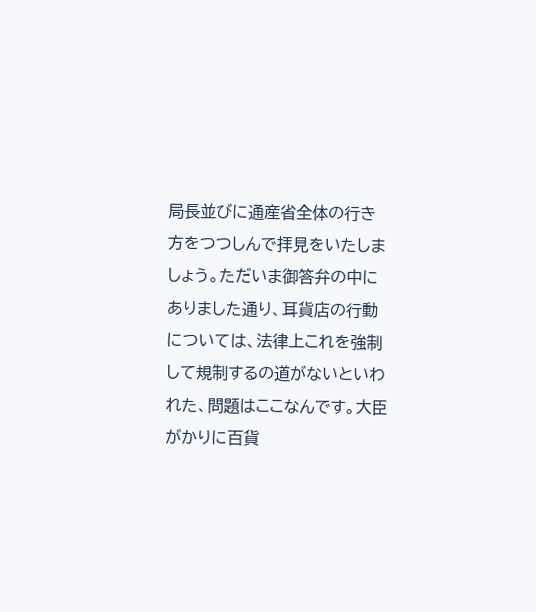局長並びに通産省全体の行き方をつつしんで拝見をいたしましょう。ただいま御答弁の中にありました通り、耳貨店の行動については、法律上これを強制して規制するの道がないといわれた、問題はここなんです。大臣がかりに百貨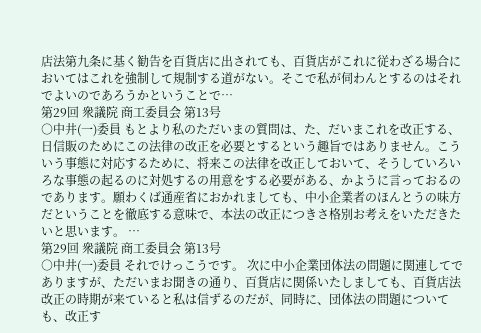店法第九条に基く勧告を百貨店に出されても、百貨店がこれに従わざる場合においてはこれを強制して規制する道がない。そこで私が伺わんとするのはそれでよいのであろうかということで…
第29回 衆議院 商工委員会 第13号
○中井(一)委員 もとより私のただいまの質問は、た、だいまこれを改正する、日信販のためにこの法律の改正を必要とするという趣旨ではありません。こういう事態に対応するために、将来この法律を改正しておいて、そうしていろいろな事態の起るのに対処するの用意をする必要がある、かように言っておるのであります。願わくば通産省におかれましても、中小企業者のほんとうの味方だということを徹底する意味で、本法の改正につきさ格別お考えをいただきたいと思います。 …
第29回 衆議院 商工委員会 第13号
○中井(一)委員 それでけっこうです。 次に中小企業団体法の問題に関連してでありますが、ただいまお聞きの通り、百貨店に関係いたしましても、百貨店法改正の時期が来ていると私は信ずるのだが、同時に、団体法の問題についても、改正す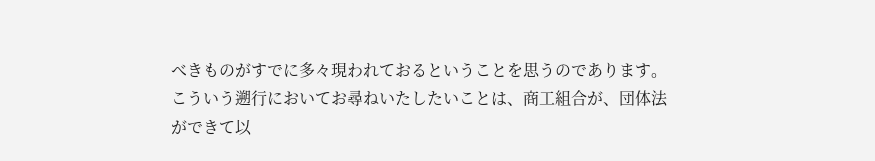べきものがすでに多々現われておるということを思うのであります。こういう遡行においてお尋ねいたしたいことは、商工組合が、団体法ができて以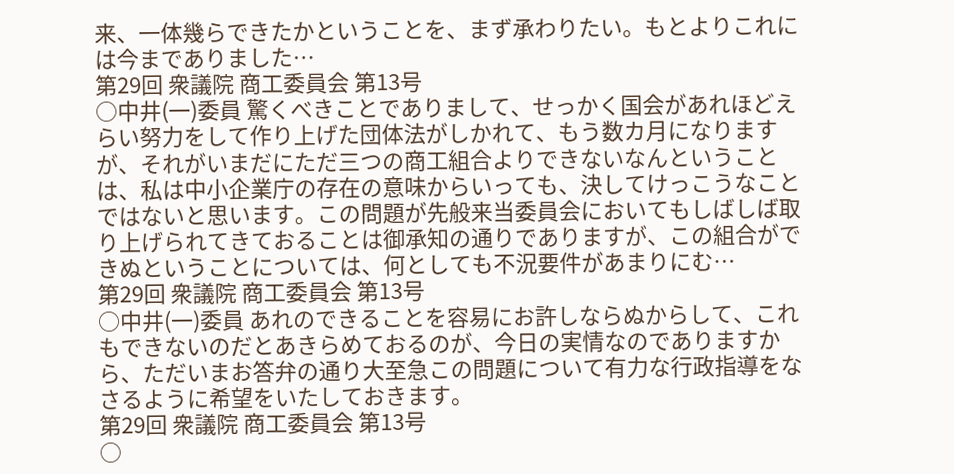来、一体幾らできたかということを、まず承わりたい。もとよりこれには今までありました…
第29回 衆議院 商工委員会 第13号
○中井(一)委員 驚くべきことでありまして、せっかく国会があれほどえらい努力をして作り上げた団体法がしかれて、もう数カ月になりますが、それがいまだにただ三つの商工組合よりできないなんということは、私は中小企業庁の存在の意味からいっても、決してけっこうなことではないと思います。この問題が先般来当委員会においてもしばしば取り上げられてきておることは御承知の通りでありますが、この組合ができぬということについては、何としても不況要件があまりにむ…
第29回 衆議院 商工委員会 第13号
○中井(一)委員 あれのできることを容易にお許しならぬからして、これもできないのだとあきらめておるのが、今日の実情なのでありますから、ただいまお答弁の通り大至急この問題について有力な行政指導をなさるように希望をいたしておきます。
第29回 衆議院 商工委員会 第13号
○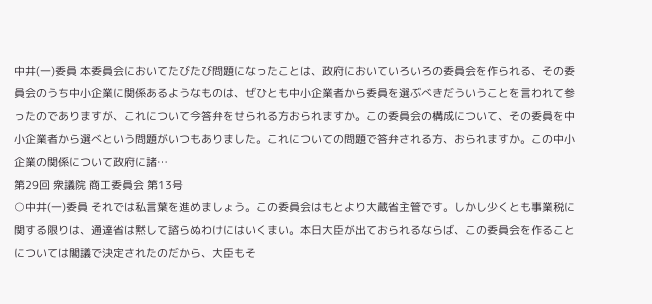中井(一)委員 本委員会においてたびたび問題になったことは、政府においていろいろの委員会を作られる、その委員会のうち中小企業に関係あるようなものは、ぜひとも中小企業者から委員を選ぶべきだういうことを言われて参ったのでありますが、これについて今答弁をせられる方おられますか。この委員会の構成について、その委員を中小企業者から選べという問題がいつもありました。これについての問題で答弁される方、おられますか。この中小企業の関係について政府に諸…
第29回 衆議院 商工委員会 第13号
○中井(一)委員 それでは私言葉を進めましょう。この委員会はもとより大蔵省主管です。しかし少くとも事業税に関する限りは、通達省は黙して諮らぬわけにはいくまい。本日大臣が出ておられるならば、この委員会を作ることについては閣議で決定されたのだから、大臣もそ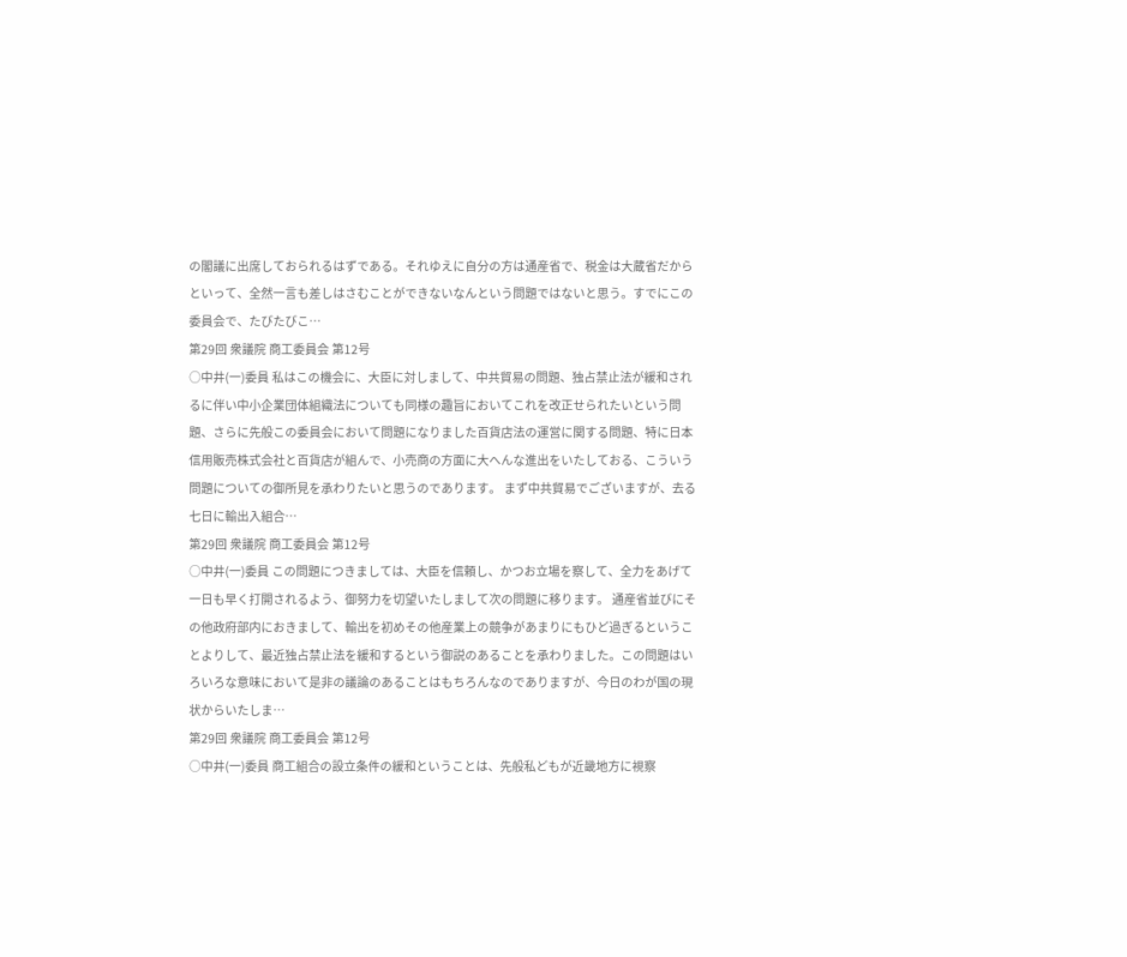の閣議に出席しておられるはずである。それゆえに自分の方は通産省で、税金は大蔵省だからといって、全然一言も差しはさむことができないなんという問題ではないと思う。すでにこの委員会で、たびたびこ…
第29回 衆議院 商工委員会 第12号
○中井(一)委員 私はこの機会に、大臣に対しまして、中共貿易の問題、独占禁止法が緩和されるに伴い中小企業団体組織法についても同様の趣旨においてこれを改正せられたいという問題、さらに先般この委員会において問題になりました百貨店法の運営に関する問題、特に日本信用販売株式会社と百貨店が組んで、小売商の方面に大へんな進出をいたしておる、こういう問題についての御所見を承わりたいと思うのであります。 まず中共貿易でございますが、去る七日に輸出入組合…
第29回 衆議院 商工委員会 第12号
○中井(一)委員 この問題につきましては、大臣を信頼し、かつお立場を察して、全力をあげて一日も早く打開されるよう、御努力を切望いたしまして次の問題に移ります。 通産省並びにその他政府部内におきまして、輸出を初めその他産業上の競争があまりにもひど過ぎるということよりして、最近独占禁止法を緩和するという御説のあることを承わりました。この問題はいろいろな意味において是非の議論のあることはもちろんなのでありますが、今日のわが国の現状からいたしま…
第29回 衆議院 商工委員会 第12号
○中井(一)委員 商工組合の設立条件の緩和ということは、先般私どもが近畿地方に視察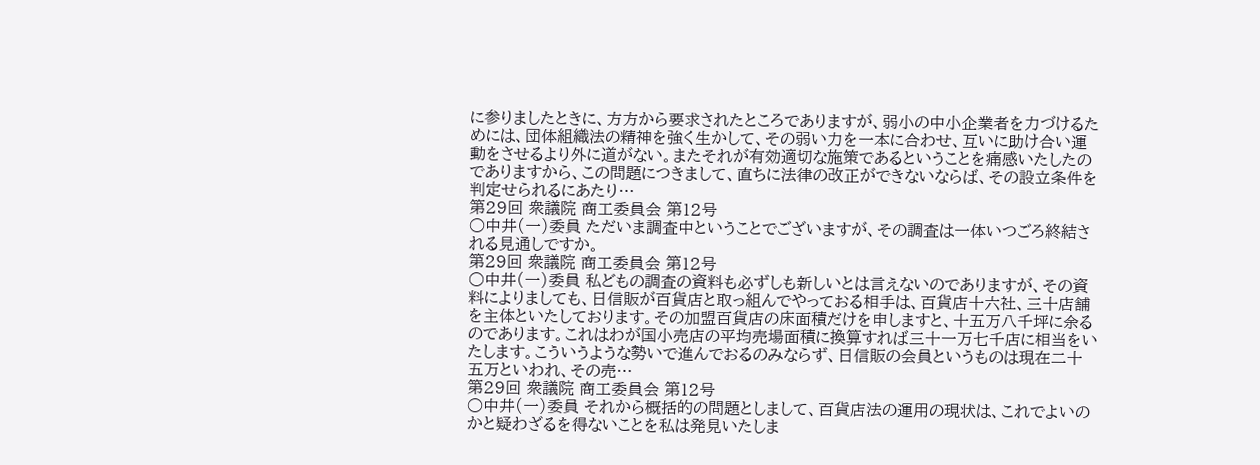に参りましたときに、方方から要求されたところでありますが、弱小の中小企業者を力づけるためには、団体組織法の精神を強く生かして、その弱い力を一本に合わせ、互いに助け合い運動をさせるより外に道がない。またそれが有効適切な施策であるということを痛感いたしたのでありますから、この問題につきまして、直ちに法律の改正ができないならば、その設立条件を判定せられるにあたり…
第29回 衆議院 商工委員会 第12号
○中井(一)委員 ただいま調査中ということでございますが、その調査は一体いつごろ終結される見通しですか。
第29回 衆議院 商工委員会 第12号
○中井(一)委員 私どもの調査の資料も必ずしも新しいとは言えないのでありますが、その資料によりましても、日信販が百貨店と取っ組んでやっておる相手は、百貨店十六社、三十店舗を主体といたしております。その加盟百貨店の床面積だけを申しますと、十五万八千坪に余るのであります。これはわが国小売店の平均売場面積に換算すれば三十一万七千店に相当をいたします。こういうような勢いで進んでおるのみならず、日信販の会員というものは現在二十五万といわれ、その売…
第29回 衆議院 商工委員会 第12号
○中井(一)委員 それから概括的の問題としまして、百貨店法の運用の現状は、これでよいのかと疑わざるを得ないことを私は発見いたしま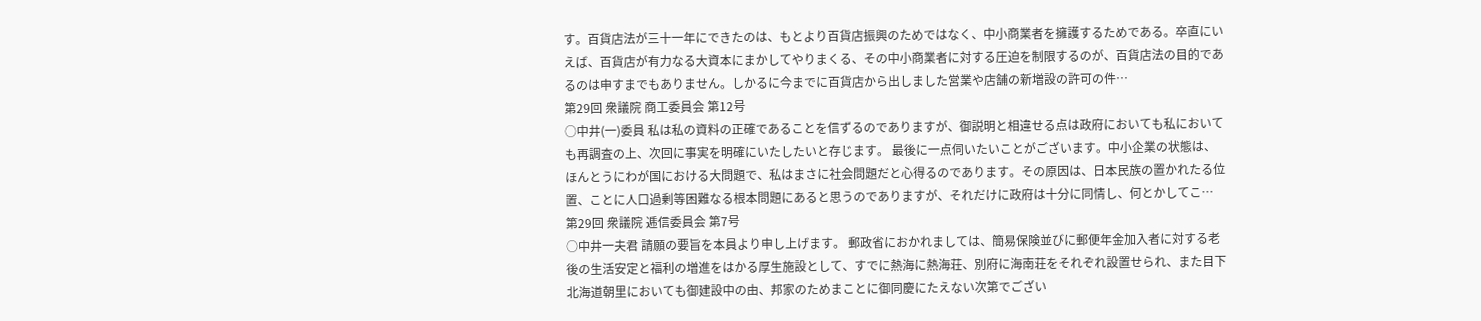す。百貨店法が三十一年にできたのは、もとより百貨店振興のためではなく、中小商業者を擁護するためである。卒直にいえば、百貨店が有力なる大資本にまかしてやりまくる、その中小商業者に対する圧迫を制限するのが、百貨店法の目的であるのは申すまでもありません。しかるに今までに百貨店から出しました営業や店舗の新増設の許可の件…
第29回 衆議院 商工委員会 第12号
○中井(一)委員 私は私の資料の正確であることを信ずるのでありますが、御説明と相違せる点は政府においても私においても再調査の上、次回に事実を明確にいたしたいと存じます。 最後に一点伺いたいことがございます。中小企業の状態は、ほんとうにわが国における大問題で、私はまさに社会問題だと心得るのであります。その原因は、日本民族の置かれたる位置、ことに人口過剰等困難なる根本問題にあると思うのでありますが、それだけに政府は十分に同情し、何とかしてこ…
第29回 衆議院 逓信委員会 第7号
○中井一夫君 請願の要旨を本員より申し上げます。 郵政省におかれましては、簡易保険並びに郵便年金加入者に対する老後の生活安定と福利の増進をはかる厚生施設として、すでに熱海に熱海荘、別府に海南荘をそれぞれ設置せられ、また目下北海道朝里においても御建設中の由、邦家のためまことに御同慶にたえない次第でござい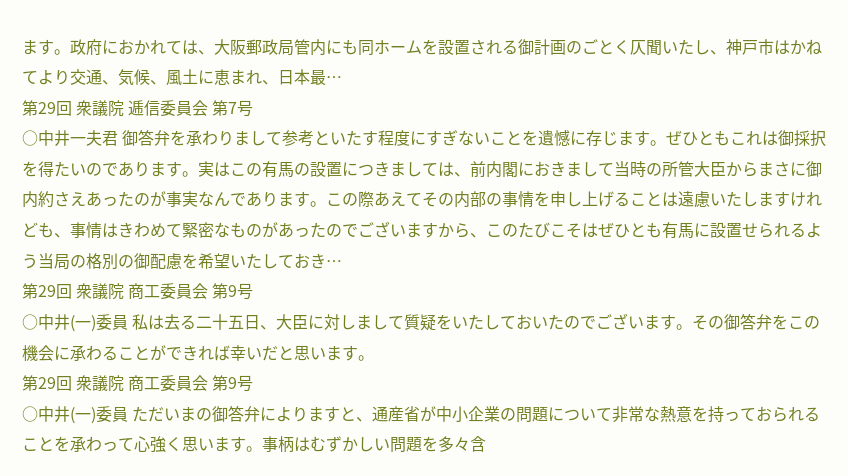ます。政府におかれては、大阪郵政局管内にも同ホームを設置される御計画のごとく仄聞いたし、神戸市はかねてより交通、気候、風土に恵まれ、日本最…
第29回 衆議院 逓信委員会 第7号
○中井一夫君 御答弁を承わりまして参考といたす程度にすぎないことを遺憾に存じます。ぜひともこれは御採択を得たいのであります。実はこの有馬の設置につきましては、前内閣におきまして当時の所管大臣からまさに御内約さえあったのが事実なんであります。この際あえてその内部の事情を申し上げることは遠慮いたしますけれども、事情はきわめて緊密なものがあったのでございますから、このたびこそはぜひとも有馬に設置せられるよう当局の格別の御配慮を希望いたしておき…
第29回 衆議院 商工委員会 第9号
○中井(一)委員 私は去る二十五日、大臣に対しまして質疑をいたしておいたのでございます。その御答弁をこの機会に承わることができれば幸いだと思います。
第29回 衆議院 商工委員会 第9号
○中井(一)委員 ただいまの御答弁によりますと、通産省が中小企業の問題について非常な熱意を持っておられることを承わって心強く思います。事柄はむずかしい問題を多々含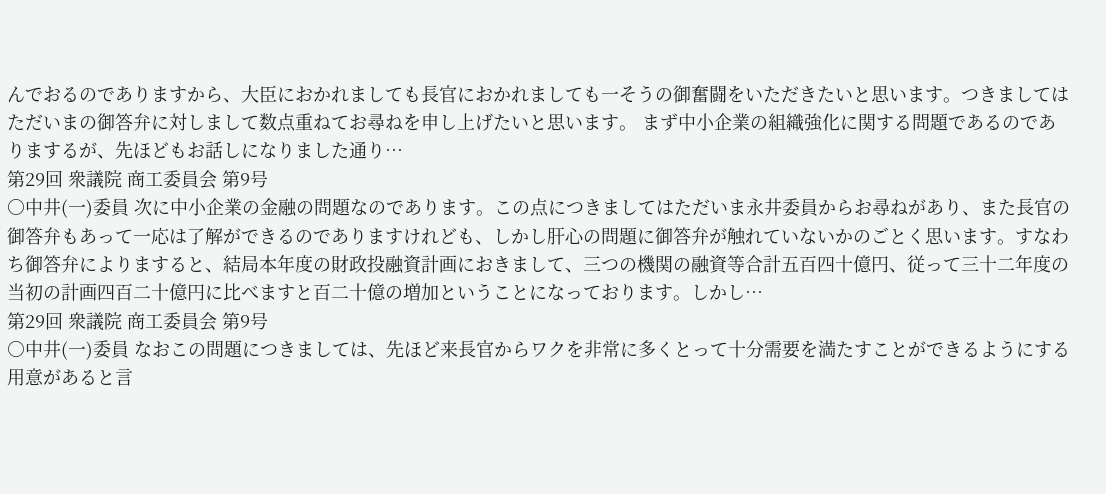んでおるのでありますから、大臣におかれましても長官におかれましても一そうの御奮闘をいただきたいと思います。つきましてはただいまの御答弁に対しまして数点重ねてお尋ねを申し上げたいと思います。 まず中小企業の組織強化に関する問題であるのでありまするが、先ほどもお話しになりました通り…
第29回 衆議院 商工委員会 第9号
○中井(一)委員 次に中小企業の金融の問題なのであります。この点につきましてはただいま永井委員からお尋ねがあり、また長官の御答弁もあって一応は了解ができるのでありますけれども、しかし肝心の問題に御答弁が触れていないかのごとく思います。すなわち御答弁によりますると、結局本年度の財政投融資計画におきまして、三つの機関の融資等合計五百四十億円、従って三十二年度の当初の計画四百二十億円に比べますと百二十億の増加ということになっております。しかし…
第29回 衆議院 商工委員会 第9号
○中井(一)委員 なおこの問題につきましては、先ほど来長官からワクを非常に多くとって十分需要を満たすことができるようにする用意があると言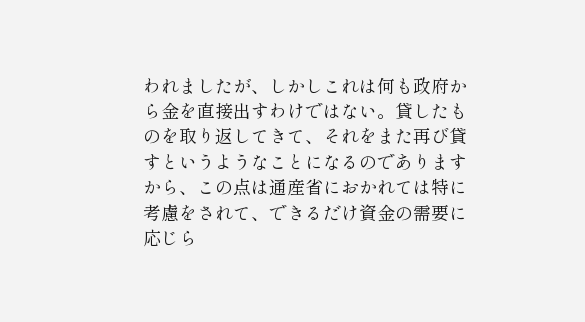われましたが、しかしこれは何も政府から金を直接出すわけではない。貸したものを取り返してきて、それをまた再び貸すというようなことになるのでありますから、この点は通産省におかれては特に考慮をされて、できるだけ資金の需要に応じら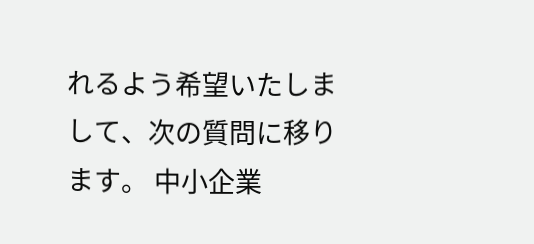れるよう希望いたしまして、次の質問に移ります。 中小企業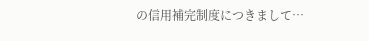の信用補完制度につきまして…